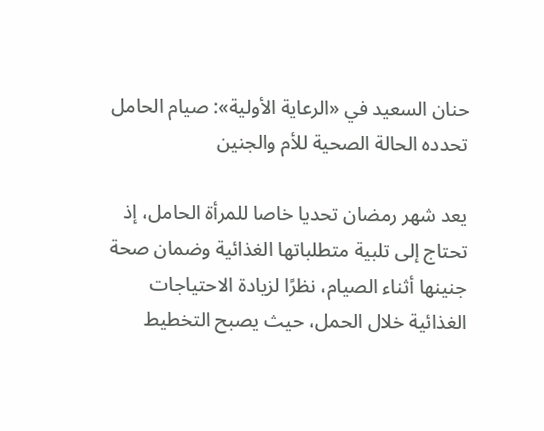حنان السعيد في «الرعاية الأولية»: صيام الحامل تحدده الحالة الصحية للأم والجنين

يعد شهر رمضان تحديا خاصا للمرأة الحامل، إذ تحتاج إلى تلبية متطلباتها الغذائية وضمان صحة جنينها أثناء الصيام، نظرًا لزيادة الاحتياجات الغذائية خلال الحمل، حيث يصبح التخطيط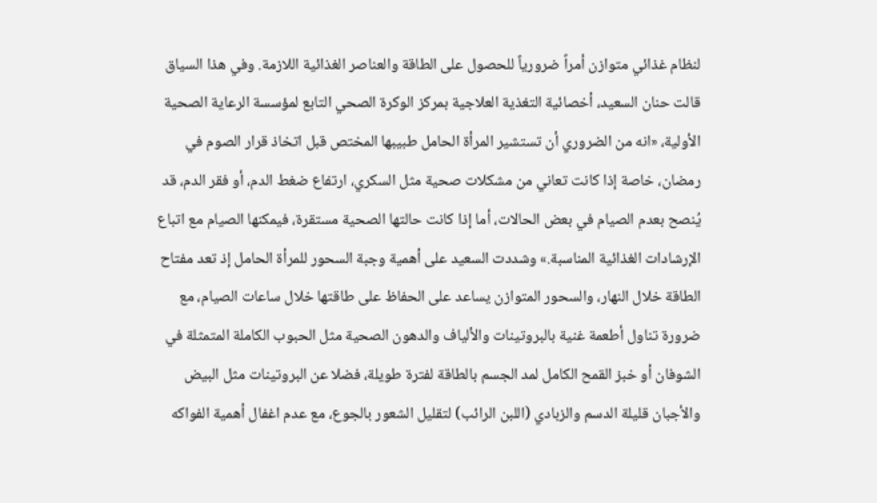لنظام غذائي متوازن أمراً ضرورياً للحصول على الطاقة والعناصر الغذائية اللازمة. وفي هذا السياق قالت حنان السعيد، أخصائية التغذية العلاجية بمركز الوكرة الصحي التابع لمؤسسة الرعاية الصحية الأولية، «انه من الضروري أن تستشير المرأة الحامل طبيبها المختص قبل اتخاذ قرار الصوم في رمضان، خاصة إذا كانت تعاني من مشكلات صحية مثل السكري، ارتفاع ضغط الدم، أو فقر الدم، قد يُنصح بعدم الصيام في بعض الحالات، أما إذا كانت حالتها الصحية مستقرة، فيمكنها الصيام مع اتباع الإرشادات الغذائية المناسبة.» وشددت السعيد على أهمية وجبة السحور للمرأة الحامل إذ تعد مفتاح الطاقة خلال النهار، والسحور المتوازن يساعد على الحفاظ على طاقتها خلال ساعات الصيام، مع ضرورة تناول أطعمة غنية بالبروتينات والألياف والدهون الصحية مثل الحبوب الكاملة المتمثلة في الشوفان أو خبز القمح الكامل لمد الجسم بالطاقة لفترة طويلة، فضلا عن البروتينات مثل البيض والأجبان قليلة الدسم والزبادي (اللبن الرائب) لتقليل الشعور بالجوع، مع عدم اغفال أهمية الفواكه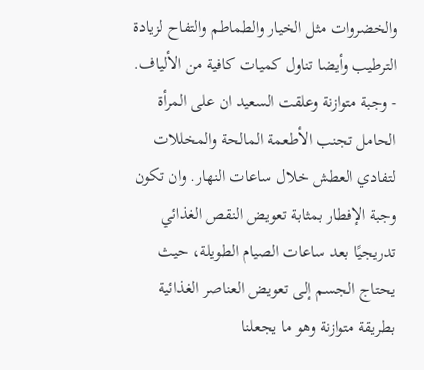والخضروات مثل الخيار والطماطم والتفاح لزيادة الترطيب وأيضا تناول كميات كافية من الألياف. - وجبة متوازنة وعلقت السعيد ان على المرأة الحامل تجنب الأطعمة المالحة والمخللات لتفادي العطش خلال ساعات النهار. وان تكون وجبة الإفطار بمثابة تعويض النقص الغذائي تدريجيًا بعد ساعات الصيام الطويلة، حيث يحتاج الجسم إلى تعويض العناصر الغذائية بطريقة متوازنة وهو ما يجعلنا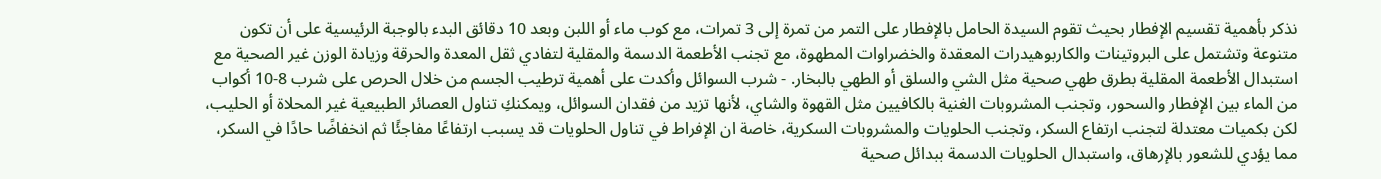نذكر بأهمية تقسيم الإفطار بحيث تقوم السيدة الحامل بالإفطار على التمر من تمرة إلى 3 تمرات، مع كوب ماء أو اللبن وبعد 10 دقائق البدء بالوجبة الرئيسية على أن تكون متنوعة وتشتمل على البروتينات والكاربوهيدرات المعقدة والخضراوات المطهوة، مع تجنب الأطعمة الدسمة والمقلية لتفادي ثقل المعدة والحرقة وزيادة الوزن غير الصحية مع استبدال الأطعمة المقلية بطرق طهي صحية مثل الشي والسلق أو الطهي بالبخار. - شرب السوائل وأكدت على أهمية ترطيب الجسم من خلال الحرص على شرب 8-10 أكواب من الماء بين الإفطار والسحور، وتجنب المشروبات الغنية بالكافيين مثل القهوة والشاي، لأنها تزيد من فقدان السوائل، ويمكنكِ تناول العصائر الطبيعية غير المحلاة أو الحليب، لكن بكميات معتدلة لتجنب ارتفاع السكر، وتجنب الحلويات والمشروبات السكرية، خاصة ان الإفراط في تناول الحلويات قد يسبب ارتفاعًا مفاجئًا ثم انخفاضًا حادًا في السكر، مما يؤدي للشعور بالإرهاق، واستبدال الحلويات الدسمة ببدائل صحية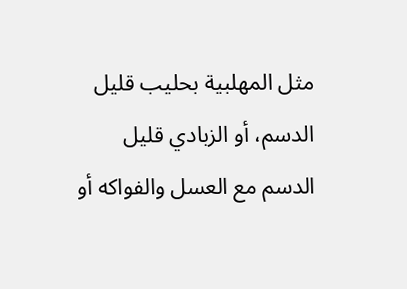مثل المهلبية بحليب قليل الدسم، أو الزبادي قليل الدسم مع العسل والفواكه أو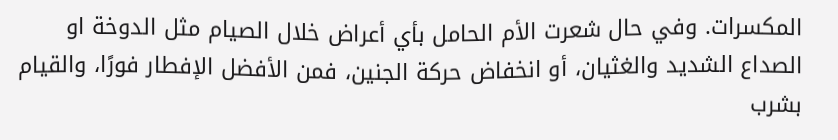المكسرات. وفي حال شعرت الأم الحامل بأي أعراض خلال الصيام مثل الدوخة او الصداع الشديد والغثيان، أو انخفاض حركة الجنين، فمن الأفضل الإفطار فورًا، والقيام بشرب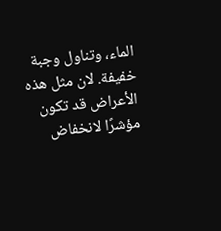الماء، وتناول وجبة خفيفة. لان مثل هذه الأعراض قد تكون مؤشرًا لانخفاض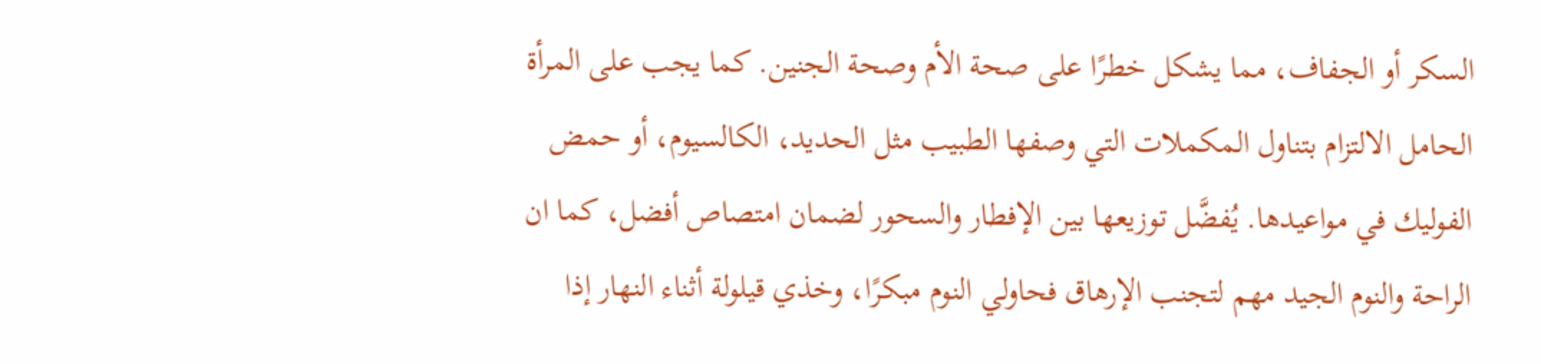السكر أو الجفاف، مما يشكل خطرًا على صحة الأم وصحة الجنين. كما يجب على المرأة الحامل الالتزام بتناول المكملات التي وصفها الطبيب مثل الحديد، الكالسيوم، أو حمض الفوليك في مواعيدها. يُفضَّل توزيعها بين الإفطار والسحور لضمان امتصاص أفضل، كما ان الراحة والنوم الجيد مهم لتجنب الإرهاق فحاولي النوم مبكرًا، وخذي قيلولة أثناء النهار إذا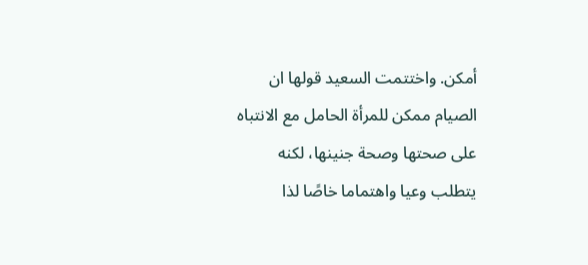أمكن. واختتمت السعيد قولها ان الصيام ممكن للمرأة الحامل مع الانتباه على صحتها وصحة جنينها، لكنه يتطلب وعيا واهتماما خاصًا لذا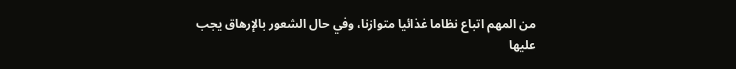من المهم اتباع نظاما غذائيا متوازنا، وفي حال الشعور بالإرهاق يجب عليها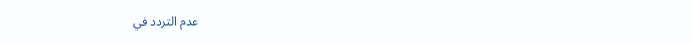عدم التردد في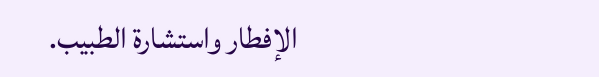الإفطار واستشارة الطبيب.